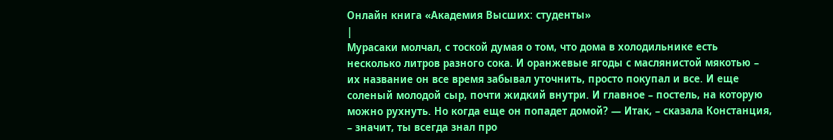Онлайн книга «Академия Высших: студенты»
|
Мурасаки молчал, с тоской думая о том, что дома в холодильнике есть несколько литров разного сока. И оранжевые ягоды с маслянистой мякотью – их название он все время забывал уточнить, просто покупал и все. И еще соленый молодой сыр, почти жидкий внутри. И главное – постель, на которую можно рухнуть. Но когда еще он попадет домой? — Итак, – сказала Констанция, – значит, ты всегда знал про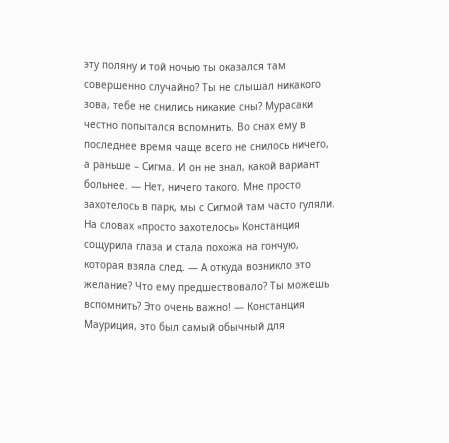эту поляну и той ночью ты оказался там совершенно случайно? Ты не слышал никакого зова, тебе не снились никакие сны? Мурасаки честно попытался вспомнить. Во снах ему в последнее время чаще всего не снилось ничего, а раньше – Сигма. И он не знал, какой вариант больнее. — Нет, ничего такого. Мне просто захотелось в парк, мы с Сигмой там часто гуляли. На словах «просто захотелось» Констанция сощурила глаза и стала похожа на гончую, которая взяла след. — А откуда возникло это желание? Что ему предшествовало? Ты можешь вспомнить? Это очень важно! — Констанция Мауриция, это был самый обычный для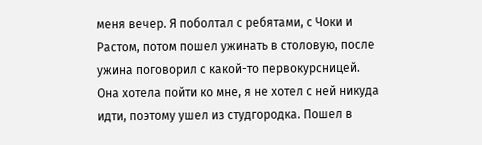меня вечер. Я поболтал с ребятами, с Чоки и Растом, потом пошел ужинать в столовую, после ужина поговорил с какой-то первокурсницей. Она хотела пойти ко мне, я не хотел с ней никуда идти, поэтому ушел из студгородка. Пошел в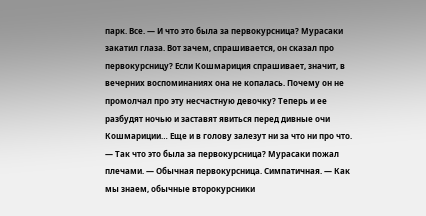парк. Все. — И что это была за первокурсница? Мурасаки закатил глаза. Вот зачем, спрашивается, он сказал про первокурсницу? Если Кошмариция спрашивает, значит, в вечерних воспоминаниях она не копалась. Почему он не промолчал про эту несчастную девочку? Теперь и ее разбудят ночью и заставят явиться перед дивные очи Кошмариции… Еще и в голову залезут ни за что ни про что. — Так что это была за первокурсница? Мурасаки пожал плечами. — Обычная первокурсница. Симпатичная. — Как мы знаем, обычные второкурсники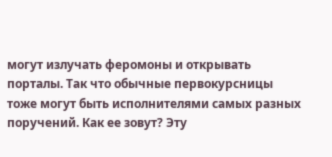могут излучать феромоны и открывать порталы. Так что обычные первокурсницы тоже могут быть исполнителями самых разных поручений. Как ее зовут? Эту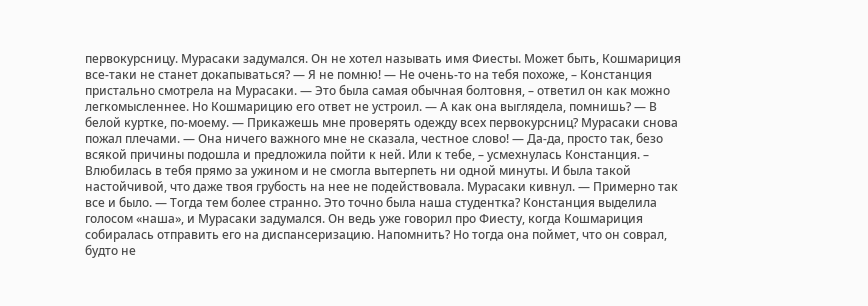первокурсницу. Мурасаки задумался. Он не хотел называть имя Фиесты. Может быть, Кошмариция все-таки не станет докапываться? — Я не помню! — Не очень-то на тебя похоже, – Констанция пристально смотрела на Мурасаки. — Это была самая обычная болтовня, – ответил он как можно легкомысленнее. Но Кошмарицию его ответ не устроил. — А как она выглядела, помнишь? — В белой куртке, по-моему. — Прикажешь мне проверять одежду всех первокурсниц? Мурасаки снова пожал плечами. — Она ничего важного мне не сказала, честное слово! — Да-да, просто так, безо всякой причины подошла и предложила пойти к ней. Или к тебе, – усмехнулась Констанция. – Влюбилась в тебя прямо за ужином и не смогла вытерпеть ни одной минуты. И была такой настойчивой, что даже твоя грубость на нее не подействовала. Мурасаки кивнул. — Примерно так все и было. — Тогда тем более странно. Это точно была наша студентка? Констанция выделила голосом «наша», и Мурасаки задумался. Он ведь уже говорил про Фиесту, когда Кошмариция собиралась отправить его на диспансеризацию. Напомнить? Но тогда она поймет, что он соврал, будто не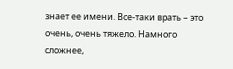знает ее имени. Все-таки врать – это очень, очень тяжело. Намного сложнее,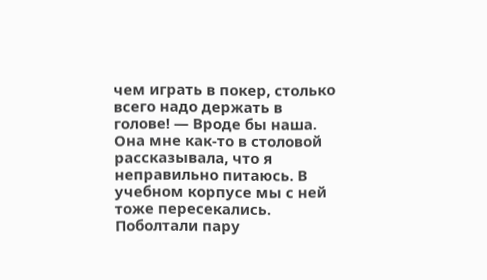чем играть в покер, столько всего надо держать в голове! — Вроде бы наша. Она мне как-то в столовой рассказывала, что я неправильно питаюсь. В учебном корпусе мы с ней тоже пересекались. Поболтали пару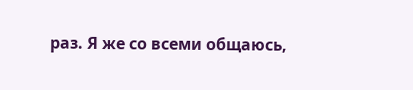раз. Я же со всеми общаюсь,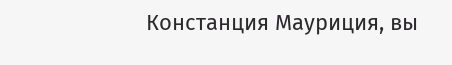Констанция Мауриция, вы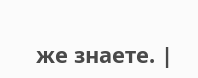же знаете. |